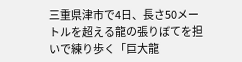三重県津市で4日、長さ50メートルを超える龍の張りぼてを担いで練り歩く「巨大龍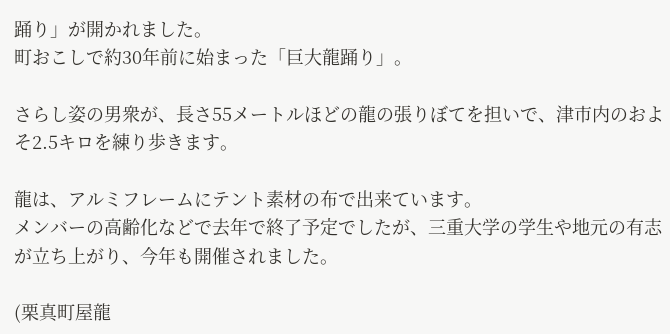踊り」が開かれました。
町おこしで約30年前に始まった「巨大龍踊り」。

さらし姿の男衆が、長さ55メートルほどの龍の張りぼてを担いで、津市内のおよそ2.5キロを練り歩きます。

龍は、アルミフレームにテント素材の布で出来ています。
メンバーの高齢化などで去年で終了予定でしたが、三重大学の学生や地元の有志が立ち上がり、今年も開催されました。

(栗真町屋龍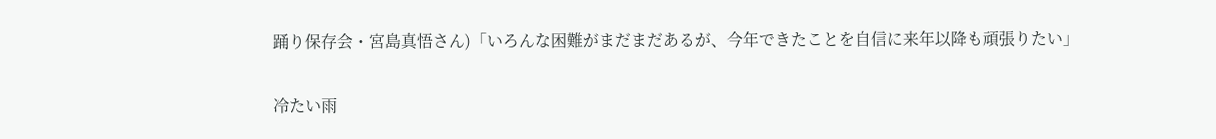踊り保存会・宮島真悟さん)「いろんな困難がまだまだあるが、今年できたことを自信に来年以降も頑張りたい」

冷たい雨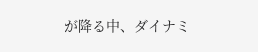が降る中、ダイナミ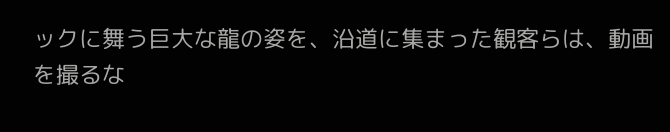ックに舞う巨大な龍の姿を、沿道に集まった観客らは、動画を撮るな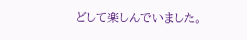どして楽しんでいました。